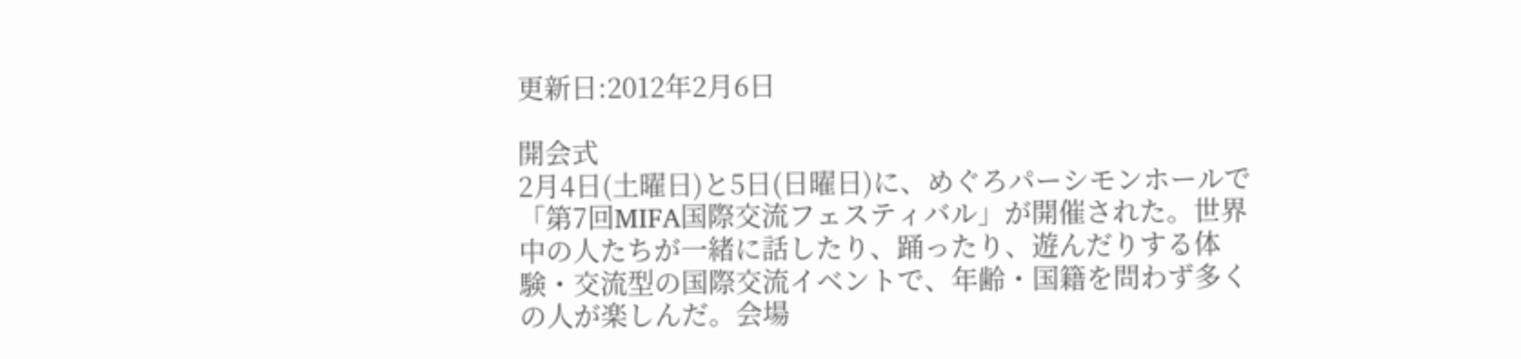更新日:2012年2月6日

開会式
2月4日(土曜日)と5日(日曜日)に、めぐろパーシモンホールで「第7回MIFA国際交流フェスティバル」が開催された。世界中の人たちが一緒に話したり、踊ったり、遊んだりする体験・交流型の国際交流イベントで、年齢・国籍を問わず多くの人が楽しんだ。会場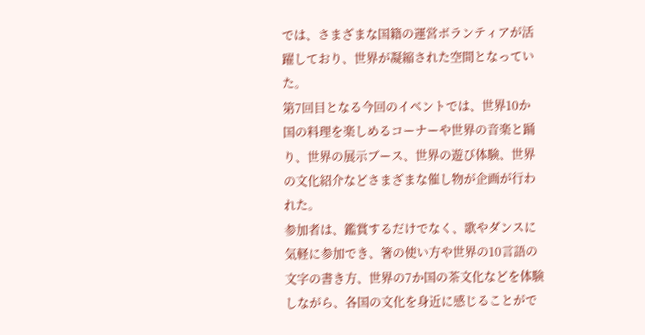では、さまざまな国籍の運営ボランティアが活躍しており、世界が凝縮された空間となっていた。
第7回目となる今回のイベントでは、世界10か国の料理を楽しめるコーナーや世界の音楽と踊り、世界の展示ブース、世界の遊び体験、世界の文化紹介などさまざまな催し物が企画が行われた。
参加者は、鑑賞するだけでなく、歌やダンスに気軽に参加でき、箸の使い方や世界の10言語の文字の書き方、世界の7か国の茶文化などを体験しながら、各国の文化を身近に感じることがで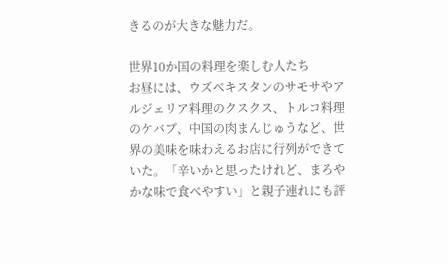きるのが大きな魅力だ。

世界10か国の料理を楽しむ人たち
お昼には、ウズベキスタンのサモサやアルジェリア料理のクスクス、トルコ料理のケバブ、中国の肉まんじゅうなど、世界の美味を味わえるお店に行列ができていた。「辛いかと思ったけれど、まろやかな味で食べやすい」と親子連れにも評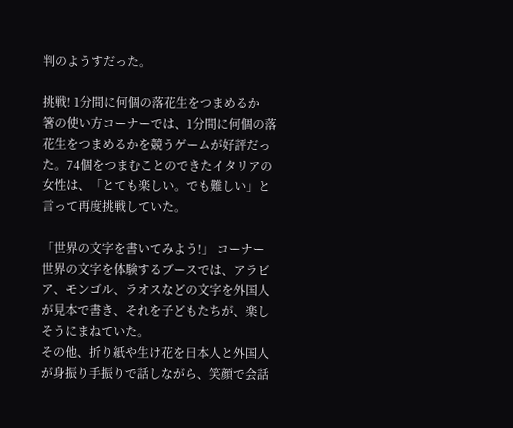判のようすだった。

挑戦! 1分間に何個の落花生をつまめるか
箸の使い方コーナーでは、1分間に何個の落花生をつまめるかを競うゲームが好評だった。74個をつまむことのできたイタリアの女性は、「とても楽しい。でも難しい」と言って再度挑戦していた。

「世界の文字を書いてみよう!」 コーナー
世界の文字を体験するブースでは、アラビア、モンゴル、ラオスなどの文字を外国人が見本で書き、それを子どもたちが、楽しそうにまねていた。
その他、折り紙や生け花を日本人と外国人が身振り手振りで話しながら、笑顔で会話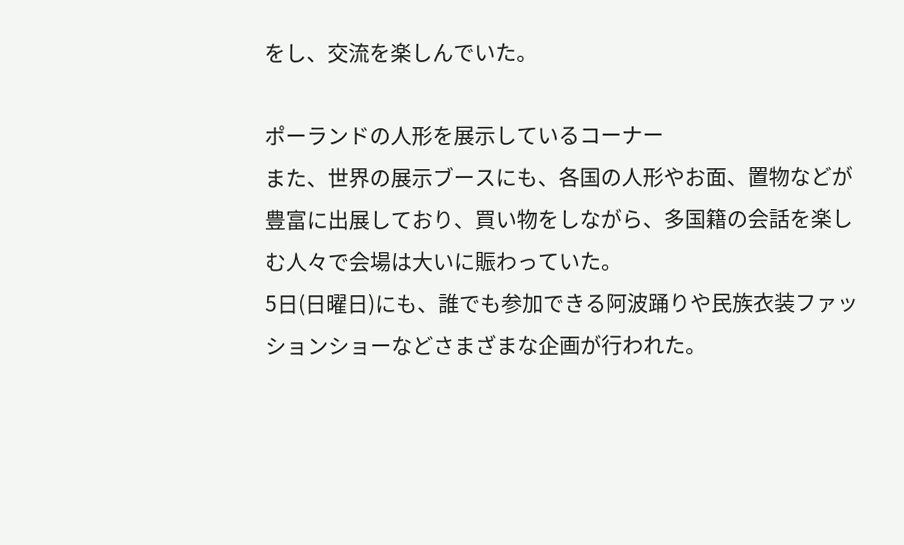をし、交流を楽しんでいた。

ポーランドの人形を展示しているコーナー
また、世界の展示ブースにも、各国の人形やお面、置物などが豊富に出展しており、買い物をしながら、多国籍の会話を楽しむ人々で会場は大いに賑わっていた。
5日(日曜日)にも、誰でも参加できる阿波踊りや民族衣装ファッションショーなどさまざまな企画が行われた。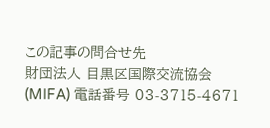この記事の問合せ先
財団法人 目黒区国際交流協会(MIFA) 電話番号 03-3715-4671